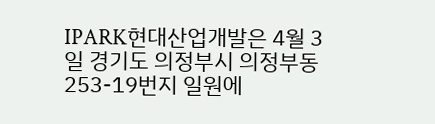IPARK현대산업개발은 4월 3일 경기도 의정부시 의정부동 253-19번지 일원에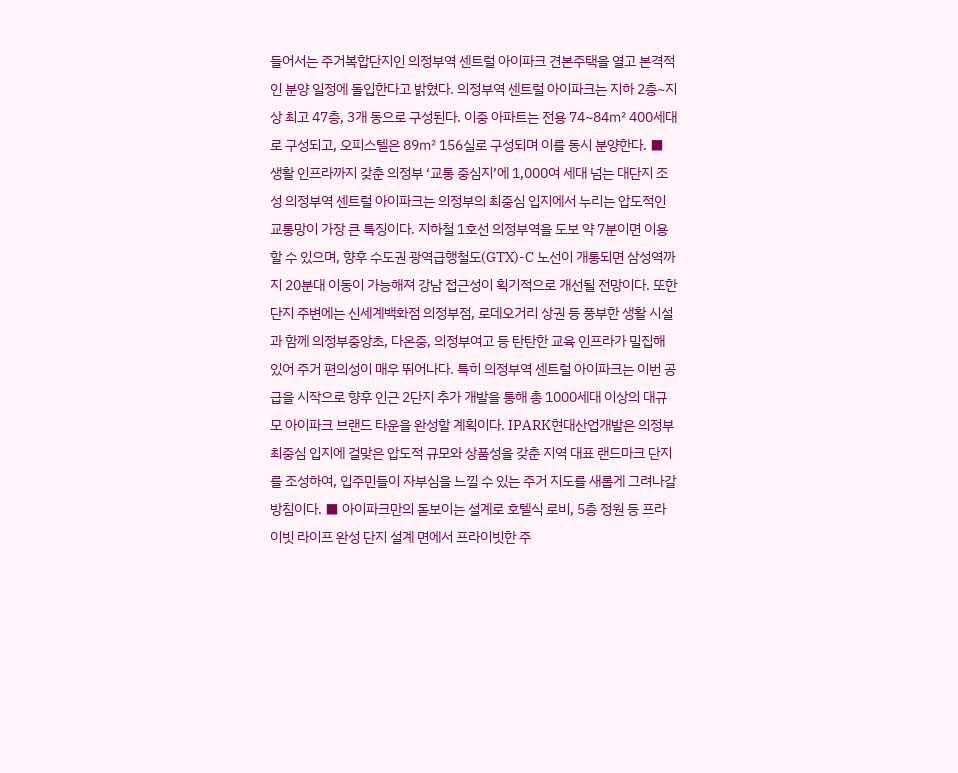들어서는 주거복합단지인 의정부역 센트럴 아이파크 견본주택을 열고 본격적인 분양 일정에 돌입한다고 밝혔다. 의정부역 센트럴 아이파크는 지하 2층~지상 최고 47층, 3개 동으로 구성된다. 이중 아파트는 전용 74~84㎡ 400세대로 구성되고, 오피스텔은 89㎡ 156실로 구성되며 이를 동시 분양한다. ■ 생활 인프라까지 갖춘 의정부 ‘교통 중심지’에 1,000여 세대 넘는 대단지 조성 의정부역 센트럴 아이파크는 의정부의 최중심 입지에서 누리는 압도적인 교통망이 가장 큰 특징이다. 지하철 1호선 의정부역을 도보 약 7분이면 이용할 수 있으며, 향후 수도권 광역급행철도(GTX)-C 노선이 개통되면 삼성역까지 20분대 이동이 가능해져 강남 접근성이 획기적으로 개선될 전망이다. 또한 단지 주변에는 신세계백화점 의정부점, 로데오거리 상권 등 풍부한 생활 시설과 함께 의정부중앙초, 다온중, 의정부여고 등 탄탄한 교육 인프라가 밀집해 있어 주거 편의성이 매우 뛰어나다. 특히 의정부역 센트럴 아이파크는 이번 공급을 시작으로 향후 인근 2단지 추가 개발을 통해 총 1000세대 이상의 대규모 아이파크 브랜드 타운을 완성할 계획이다. IPARK현대산업개발은 의정부 최중심 입지에 걸맞은 압도적 규모와 상품성을 갖춘 지역 대표 랜드마크 단지를 조성하여, 입주민들이 자부심을 느낄 수 있는 주거 지도를 새롭게 그려나갈 방침이다. ■ 아이파크만의 돋보이는 설계로 호텔식 로비, 5층 정원 등 프라이빗 라이프 완성 단지 설계 면에서 프라이빗한 주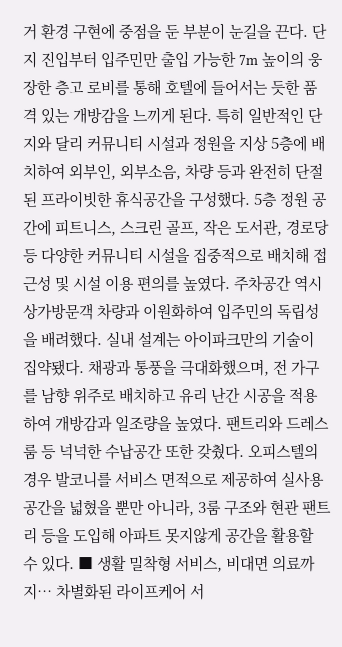거 환경 구현에 중점을 둔 부분이 눈길을 끈다. 단지 진입부터 입주민만 출입 가능한 7m 높이의 웅장한 층고 로비를 통해 호텔에 들어서는 듯한 품격 있는 개방감을 느끼게 된다. 특히 일반적인 단지와 달리 커뮤니티 시설과 정원을 지상 5층에 배치하여 외부인, 외부소음, 차량 등과 완전히 단절된 프라이빗한 휴식공간을 구성했다. 5층 정원 공간에 피트니스, 스크린 골프, 작은 도서관, 경로당 등 다양한 커뮤니티 시설을 집중적으로 배치해 접근성 및 시설 이용 편의를 높였다. 주차공간 역시 상가방문객 차량과 이원화하여 입주민의 독립성을 배려했다. 실내 설계는 아이파크만의 기술이 집약됐다. 채광과 통풍을 극대화했으며, 전 가구를 남향 위주로 배치하고 유리 난간 시공을 적용하여 개방감과 일조량을 높였다. 팬트리와 드레스룸 등 넉넉한 수납공간 또한 갖췄다. 오피스텔의 경우 발코니를 서비스 면적으로 제공하여 실사용 공간을 넓혔을 뿐만 아니라, 3룸 구조와 현관 팬트리 등을 도입해 아파트 못지않게 공간을 활용할 수 있다. ■ 생활 밀착형 서비스, 비대면 의료까지… 차별화된 라이프케어 서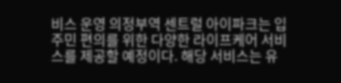비스 운영 의정부역 센트럴 아이파크는 입주민 편의를 위한 다양한 라이프케어 서비스를 제공할 예정이다. 해당 서비스는 유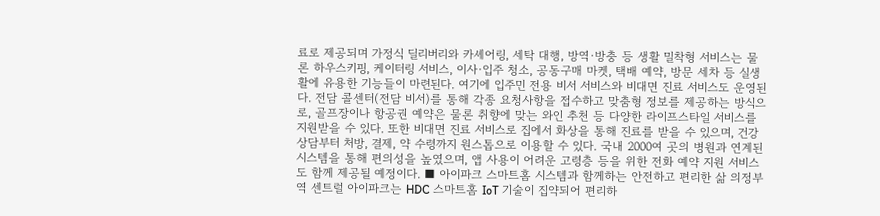료로 제공되며 가정식 딜리버리와 카셰어링, 세탁 대행, 방역·방충 등 생활 밀착형 서비스는 물론 하우스키핑, 케이터링 서비스, 이사·입주 청소, 공동구매 마켓, 택배 예약, 방문 세차 등 실생활에 유용한 기능들이 마련된다. 여기에 입주민 전용 비서 서비스와 비대면 진료 서비스도 운영된다. 전담 콜센터(전담 비서)를 통해 각종 요청사항을 접수하고 맞춤형 정보를 제공하는 방식으로, 골프장이나 항공권 예약은 물론 취향에 맞는 와인 추천 등 다양한 라이프스타일 서비스를 지원받을 수 있다. 또한 비대면 진료 서비스로 집에서 화상을 통해 진료를 받을 수 있으며, 건강 상담부터 처방, 결제, 약 수령까지 원스톱으로 이용할 수 있다. 국내 2000여 곳의 병원과 연계된 시스템을 통해 편의성을 높였으며, 앱 사용이 어려운 고령층 등을 위한 전화 예약 지원 서비스도 함께 제공될 예정이다. ■ 아이파크 스마트홈 시스템과 함께하는 안전하고 편리한 삶 의정부역 센트럴 아이파크는 HDC 스마트홈 IoT 기술이 집약되어 편리하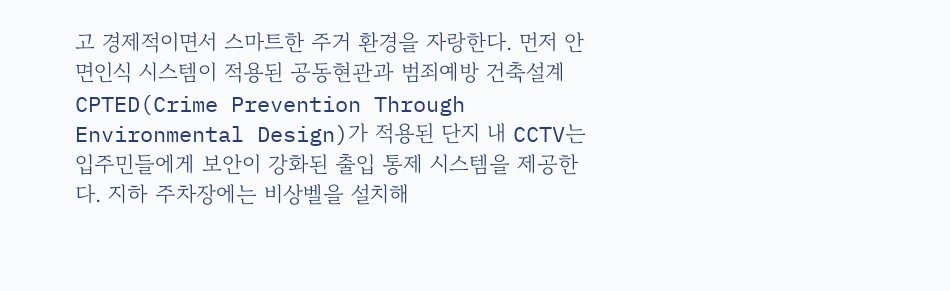고 경제적이면서 스마트한 주거 환경을 자랑한다. 먼저 안면인식 시스템이 적용된 공동현관과 범죄예방 건축설계CPTED(Crime Prevention Through Environmental Design)가 적용된 단지 내 CCTV는 입주민들에게 보안이 강화된 출입 통제 시스템을 제공한다. 지하 주차장에는 비상벨을 설치해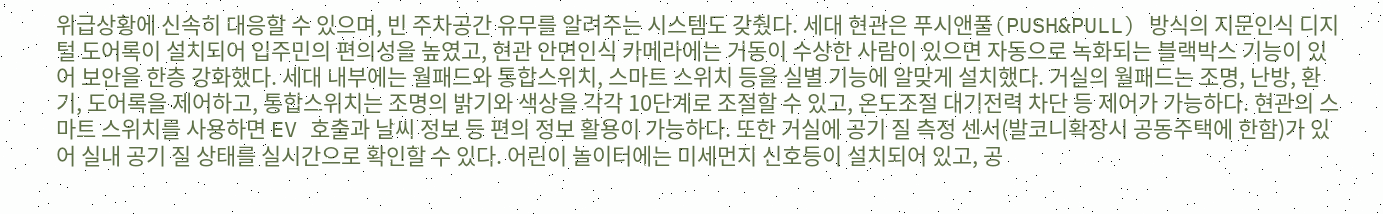위급상황에 신속히 대응할 수 있으며, 빈 주차공간 유무를 알려주는 시스템도 갖췄다. 세대 현관은 푸시앤풀(PUSH&PULL) 방식의 지문인식 디지털 도어록이 설치되어 입주민의 편의성을 높였고, 현관 안면인식 카메라에는 거동이 수상한 사람이 있으면 자동으로 녹화되는 블랙박스 기능이 있어 보안을 한층 강화했다. 세대 내부에는 월패드와 통합스위치, 스마트 스위치 등을 실별 기능에 알맞게 설치했다. 거실의 월패드는 조명, 난방, 환기, 도어록을 제어하고, 통합스위치는 조명의 밝기와 색상을 각각 10단계로 조절할 수 있고, 온도조절 대기전력 차단 등 제어가 가능하다. 현관의 스마트 스위치를 사용하면 EV 호출과 날씨 정보 등 편의 정보 활용이 가능하다. 또한 거실에 공기 질 측정 센서(발코니확장시 공동주택에 한함)가 있어 실내 공기 질 상태를 실시간으로 확인할 수 있다. 어린이 놀이터에는 미세먼지 신호등이 설치되어 있고, 공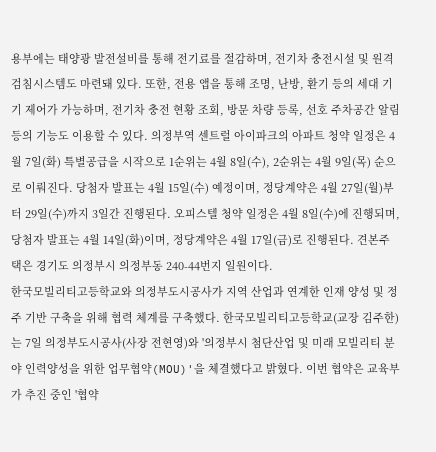용부에는 태양광 발전설비를 통해 전기료를 절감하며, 전기차 충전시설 및 원격검침시스템도 마련돼 있다. 또한, 전용 앱을 통해 조명, 난방, 환기 등의 세대 기기 제어가 가능하며, 전기차 충전 현황 조회, 방문 차량 등록, 선호 주차공간 알림 등의 기능도 이용할 수 있다. 의정부역 센트럴 아이파크의 아파트 청약 일정은 4월 7일(화) 특별공급을 시작으로 1순위는 4월 8일(수), 2순위는 4월 9일(목) 순으로 이뤄진다. 당첨자 발표는 4월 15일(수) 예정이며, 정당계약은 4월 27일(월)부터 29일(수)까지 3일간 진행된다. 오피스텔 청약 일정은 4월 8일(수)에 진행되며, 당첨자 발표는 4월 14일(화)이며, 정당계약은 4월 17일(금)로 진행된다. 견본주택은 경기도 의정부시 의정부동 240-44번지 일원이다.
한국모빌리티고등학교와 의정부도시공사가 지역 산업과 연계한 인재 양성 및 정주 기반 구축을 위해 협력 체계를 구축했다. 한국모빌리티고등학교(교장 김주한)는 7일 의정부도시공사(사장 전현영)와 '의정부시 첨단산업 및 미래 모빌리티 분야 인력양성을 위한 업무협약(MOU)'을 체결했다고 밝혔다. 이번 협약은 교육부가 추진 중인 '협약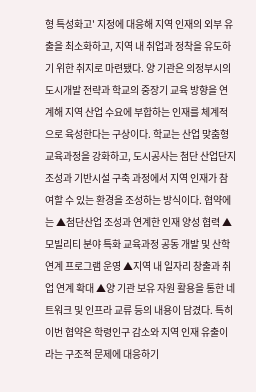형 특성화고' 지정에 대응해 지역 인재의 외부 유출을 최소화하고, 지역 내 취업과 정착을 유도하기 위한 취지로 마련됐다. 양 기관은 의정부시의 도시개발 전략과 학교의 중장기 교육 방향을 연계해 지역 산업 수요에 부합하는 인재를 체계적으로 육성한다는 구상이다. 학교는 산업 맞춤형 교육과정을 강화하고, 도시공사는 첨단 산업단지 조성과 기반시설 구축 과정에서 지역 인재가 참여할 수 있는 환경을 조성하는 방식이다. 협약에는 ▲첨단산업 조성과 연계한 인재 양성 협력 ▲모빌리티 분야 특화 교육과정 공동 개발 및 산학 연계 프로그램 운영 ▲지역 내 일자리 창출과 취업 연계 확대 ▲양 기관 보유 자원 활용을 통한 네트워크 및 인프라 교류 등의 내용이 담겼다. 특히 이번 협약은 학령인구 감소와 지역 인재 유출이라는 구조적 문제에 대응하기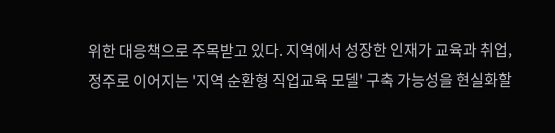위한 대응책으로 주목받고 있다. 지역에서 성장한 인재가 교육과 취업, 정주로 이어지는 '지역 순환형 직업교육 모델' 구축 가능성을 현실화할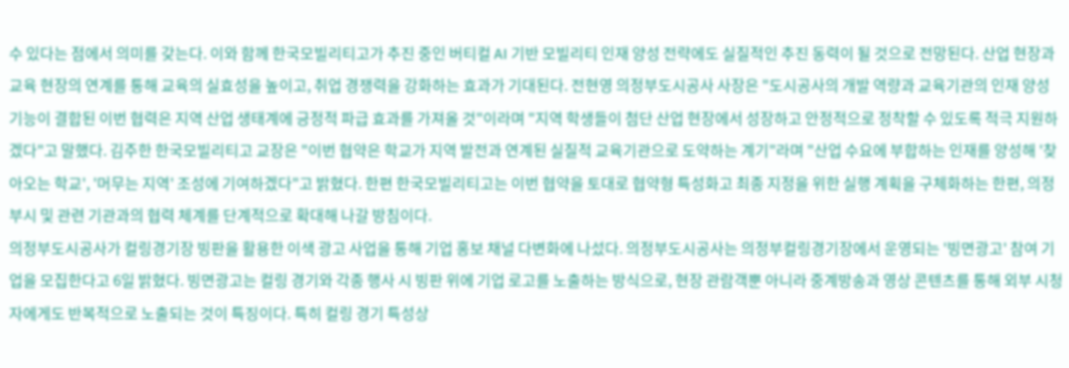수 있다는 점에서 의미를 갖는다. 이와 함께 한국모빌리티고가 추진 중인 버티컬 AI 기반 모빌리티 인재 양성 전략에도 실질적인 추진 동력이 될 것으로 전망된다. 산업 현장과 교육 현장의 연계를 통해 교육의 실효성을 높이고, 취업 경쟁력을 강화하는 효과가 기대된다. 전현영 의정부도시공사 사장은 "도시공사의 개발 역량과 교육기관의 인재 양성 기능이 결합된 이번 협력은 지역 산업 생태계에 긍정적 파급 효과를 가져올 것"이라며 "지역 학생들이 첨단 산업 현장에서 성장하고 안정적으로 정착할 수 있도록 적극 지원하겠다"고 말했다. 김주한 한국모빌리티고 교장은 "이번 협약은 학교가 지역 발전과 연계된 실질적 교육기관으로 도약하는 계기"라며 "산업 수요에 부합하는 인재를 양성해 '찾아오는 학교', '머무는 지역' 조성에 기여하겠다"고 밝혔다. 한편 한국모빌리티고는 이번 협약을 토대로 협약형 특성화고 최종 지정을 위한 실행 계획을 구체화하는 한편, 의정부시 및 관련 기관과의 협력 체계를 단계적으로 확대해 나갈 방침이다.
의정부도시공사가 컬링경기장 빙판을 활용한 이색 광고 사업을 통해 기업 홍보 채널 다변화에 나섰다. 의정부도시공사는 의정부컬링경기장에서 운영되는 '빙면광고' 참여 기업을 모집한다고 6일 밝혔다. 빙면광고는 컬링 경기와 각종 행사 시 빙판 위에 기업 로고를 노출하는 방식으로, 현장 관람객뿐 아니라 중계방송과 영상 콘텐츠를 통해 외부 시청자에게도 반복적으로 노출되는 것이 특징이다. 특히 컬링 경기 특성상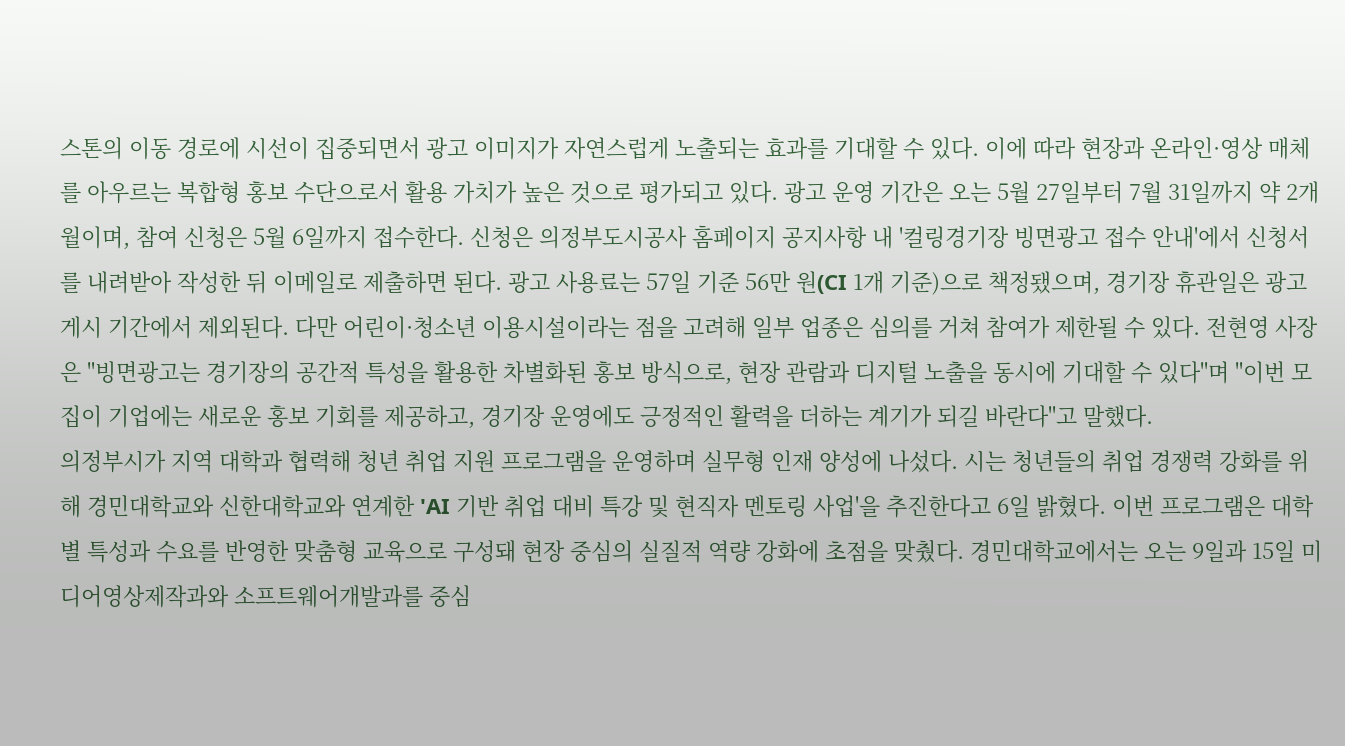스톤의 이동 경로에 시선이 집중되면서 광고 이미지가 자연스럽게 노출되는 효과를 기대할 수 있다. 이에 따라 현장과 온라인·영상 매체를 아우르는 복합형 홍보 수단으로서 활용 가치가 높은 것으로 평가되고 있다. 광고 운영 기간은 오는 5월 27일부터 7월 31일까지 약 2개월이며, 참여 신청은 5월 6일까지 접수한다. 신청은 의정부도시공사 홈페이지 공지사항 내 '컬링경기장 빙면광고 접수 안내'에서 신청서를 내려받아 작성한 뒤 이메일로 제출하면 된다. 광고 사용료는 57일 기준 56만 원(CI 1개 기준)으로 책정됐으며, 경기장 휴관일은 광고 게시 기간에서 제외된다. 다만 어린이·청소년 이용시설이라는 점을 고려해 일부 업종은 심의를 거쳐 참여가 제한될 수 있다. 전현영 사장은 "빙면광고는 경기장의 공간적 특성을 활용한 차별화된 홍보 방식으로, 현장 관람과 디지털 노출을 동시에 기대할 수 있다"며 "이번 모집이 기업에는 새로운 홍보 기회를 제공하고, 경기장 운영에도 긍정적인 활력을 더하는 계기가 되길 바란다"고 말했다.
의정부시가 지역 대학과 협력해 청년 취업 지원 프로그램을 운영하며 실무형 인재 양성에 나섰다. 시는 청년들의 취업 경쟁력 강화를 위해 경민대학교와 신한대학교와 연계한 'AI 기반 취업 대비 특강 및 현직자 멘토링 사업'을 추진한다고 6일 밝혔다. 이번 프로그램은 대학별 특성과 수요를 반영한 맞춤형 교육으로 구성돼 현장 중심의 실질적 역량 강화에 초점을 맞췄다. 경민대학교에서는 오는 9일과 15일 미디어영상제작과와 소프트웨어개발과를 중심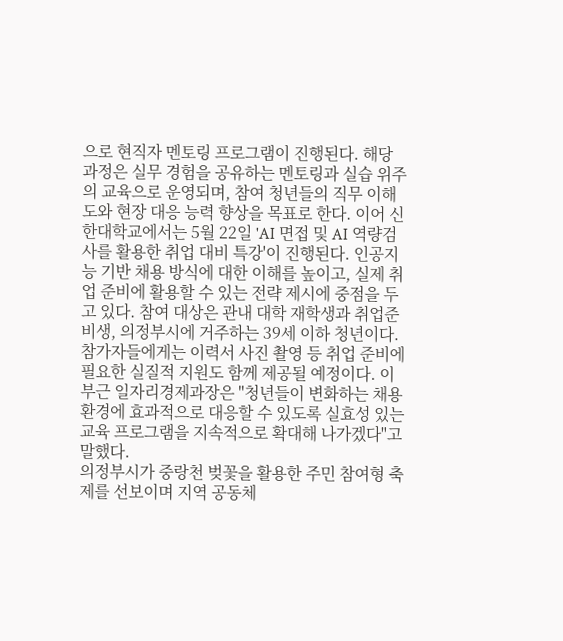으로 현직자 멘토링 프로그램이 진행된다. 해당 과정은 실무 경험을 공유하는 멘토링과 실습 위주의 교육으로 운영되며, 참여 청년들의 직무 이해도와 현장 대응 능력 향상을 목표로 한다. 이어 신한대학교에서는 5월 22일 'AI 면접 및 AI 역량검사를 활용한 취업 대비 특강'이 진행된다. 인공지능 기반 채용 방식에 대한 이해를 높이고, 실제 취업 준비에 활용할 수 있는 전략 제시에 중점을 두고 있다. 참여 대상은 관내 대학 재학생과 취업준비생, 의정부시에 거주하는 39세 이하 청년이다. 참가자들에게는 이력서 사진 촬영 등 취업 준비에 필요한 실질적 지원도 함께 제공될 예정이다. 이부근 일자리경제과장은 "청년들이 변화하는 채용 환경에 효과적으로 대응할 수 있도록 실효성 있는 교육 프로그램을 지속적으로 확대해 나가겠다"고 말했다.
의정부시가 중랑천 벚꽃을 활용한 주민 참여형 축제를 선보이며 지역 공동체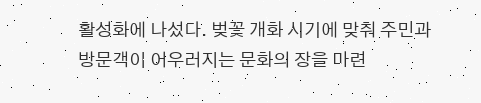활성화에 나섰다. 벚꽃 개화 시기에 맞춰 주민과 방문객이 어우러지는 문화의 장을 마련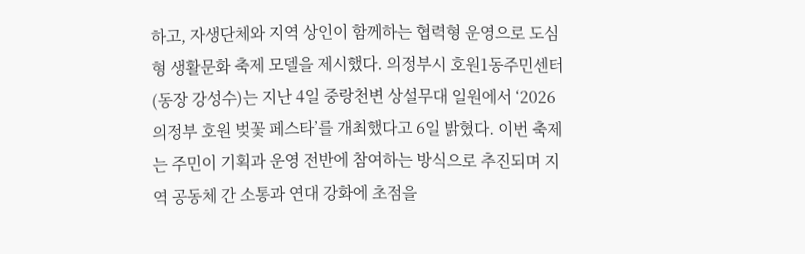하고, 자생단체와 지역 상인이 함께하는 협력형 운영으로 도심형 생활문화 축제 모델을 제시했다. 의정부시 호원1동주민센터(동장 강성수)는 지난 4일 중랑천변 상설무대 일원에서 ‘2026 의정부 호원 벚꽃 페스타’를 개최했다고 6일 밝혔다. 이번 축제는 주민이 기획과 운영 전반에 참여하는 방식으로 추진되며 지역 공동체 간 소통과 연대 강화에 초점을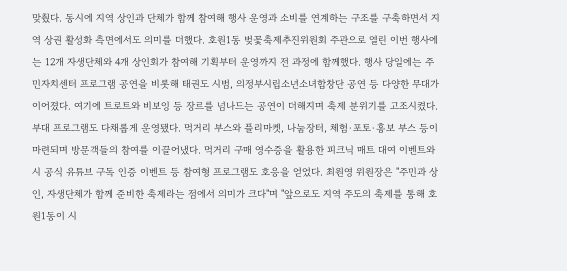맞췄다. 동시에 지역 상인과 단체가 함께 참여해 행사 운영과 소비를 연계하는 구조를 구축하면서 지역 상권 활성화 측면에서도 의미를 더했다. 호원1동 벚꽃축제추진위원회 주관으로 열린 이번 행사에는 12개 자생단체와 4개 상인회가 참여해 기획부터 운영까지 전 과정에 함께했다. 행사 당일에는 주민자치센터 프로그램 공연을 비롯해 태권도 시범, 의정부시립소년소녀합창단 공연 등 다양한 무대가 이어졌다. 여기에 트로트와 비보잉 등 장르를 넘나드는 공연이 더해지며 축제 분위기를 고조시켰다. 부대 프로그램도 다채롭게 운영됐다. 먹거리 부스와 플리마켓, 나눔장터, 체험·포토·홍보 부스 등이 마련되며 방문객들의 참여를 이끌어냈다. 먹거리 구매 영수증을 활용한 피크닉 매트 대여 이벤트와 시 공식 유튜브 구독 인증 이벤트 등 참여형 프로그램도 호응을 얻었다. 최원영 위원장은 "주민과 상인, 자생단체가 함께 준비한 축제라는 점에서 의미가 크다"며 "앞으로도 지역 주도의 축제를 통해 호원1동이 시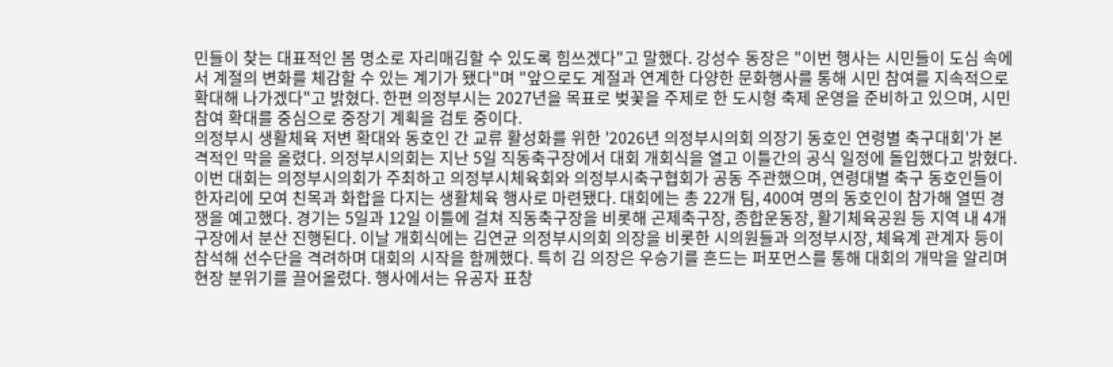민들이 찾는 대표적인 봄 명소로 자리매김할 수 있도록 힘쓰겠다"고 말했다. 강성수 동장은 "이번 행사는 시민들이 도심 속에서 계절의 변화를 체감할 수 있는 계기가 됐다"며 "앞으로도 계절과 연계한 다양한 문화행사를 통해 시민 참여를 지속적으로 확대해 나가겠다"고 밝혔다. 한편 의정부시는 2027년을 목표로 벚꽃을 주제로 한 도시형 축제 운영을 준비하고 있으며, 시민 참여 확대를 중심으로 중장기 계획을 검토 중이다.
의정부시 생활체육 저변 확대와 동호인 간 교류 활성화를 위한 '2026년 의정부시의회 의장기 동호인 연령별 축구대회'가 본격적인 막을 올렸다. 의정부시의회는 지난 5일 직동축구장에서 대회 개회식을 열고 이틀간의 공식 일정에 돌입했다고 밝혔다. 이번 대회는 의정부시의회가 주최하고 의정부시체육회와 의정부시축구협회가 공동 주관했으며, 연령대별 축구 동호인들이 한자리에 모여 친목과 화합을 다지는 생활체육 행사로 마련됐다. 대회에는 총 22개 팀, 400여 명의 동호인이 참가해 열띤 경쟁을 예고했다. 경기는 5일과 12일 이틀에 걸쳐 직동축구장을 비롯해 곤제축구장, 종합운동장, 활기체육공원 등 지역 내 4개 구장에서 분산 진행된다. 이날 개회식에는 김연균 의정부시의회 의장을 비롯한 시의원들과 의정부시장, 체육계 관계자 등이 참석해 선수단을 격려하며 대회의 시작을 함께했다. 특히 김 의장은 우승기를 흔드는 퍼포먼스를 통해 대회의 개막을 알리며 현장 분위기를 끌어올렸다. 행사에서는 유공자 표창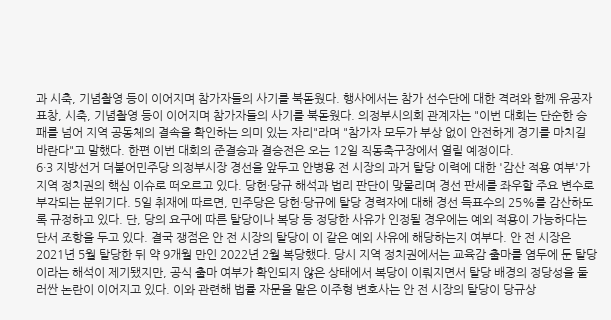과 시축, 기념촬영 등이 이어지며 참가자들의 사기를 북돋웠다. 행사에서는 참가 선수단에 대한 격려와 함께 유공자 표창, 시축, 기념촬영 등이 이어지며 참가자들의 사기를 북돋웠다. 의정부시의회 관계자는 "이번 대회는 단순한 승패를 넘어 지역 공동체의 결속을 확인하는 의미 있는 자리"라며 "참가자 모두가 부상 없이 안전하게 경기를 마치길 바란다"고 말했다. 한편 이번 대회의 준결승과 결승전은 오는 12일 직동축구장에서 열릴 예정이다.
6·3 지방선거 더불어민주당 의정부시장 경선을 앞두고 안병용 전 시장의 과거 탈당 이력에 대한 '감산 적용 여부'가 지역 정치권의 핵심 이슈로 떠오르고 있다. 당헌·당규 해석과 법리 판단이 맞물리며 경선 판세를 좌우할 주요 변수로 부각되는 분위기다. 5일 취재에 따르면, 민주당은 당헌·당규에 탈당 경력자에 대해 경선 득표수의 25%를 감산하도록 규정하고 있다. 단, 당의 요구에 따른 탈당이나 복당 등 정당한 사유가 인정될 경우에는 예외 적용이 가능하다는 단서 조항을 두고 있다. 결국 쟁점은 안 전 시장의 탈당이 이 같은 예외 사유에 해당하는지 여부다. 안 전 시장은 2021년 5월 탈당한 뒤 약 9개월 만인 2022년 2월 복당했다. 당시 지역 정치권에서는 교육감 출마를 염두에 둔 탈당이라는 해석이 제기됐지만, 공식 출마 여부가 확인되지 않은 상태에서 복당이 이뤄지면서 탈당 배경의 정당성을 둘러싼 논란이 이어지고 있다. 이와 관련해 법률 자문을 맡은 이주형 변호사는 안 전 시장의 탈당이 당규상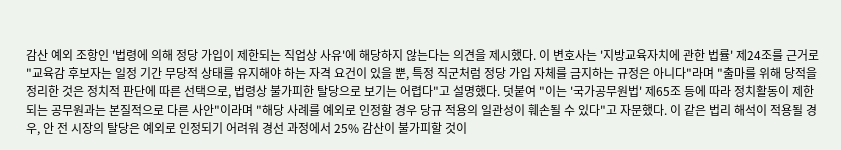감산 예외 조항인 '법령에 의해 정당 가입이 제한되는 직업상 사유'에 해당하지 않는다는 의견을 제시했다. 이 변호사는 '지방교육자치에 관한 법률' 제24조를 근거로 "교육감 후보자는 일정 기간 무당적 상태를 유지해야 하는 자격 요건이 있을 뿐, 특정 직군처럼 정당 가입 자체를 금지하는 규정은 아니다"라며 "출마를 위해 당적을 정리한 것은 정치적 판단에 따른 선택으로, 법령상 불가피한 탈당으로 보기는 어렵다"고 설명했다. 덧붙여 "이는 '국가공무원법' 제65조 등에 따라 정치활동이 제한되는 공무원과는 본질적으로 다른 사안"이라며 "해당 사례를 예외로 인정할 경우 당규 적용의 일관성이 훼손될 수 있다"고 자문했다. 이 같은 법리 해석이 적용될 경우, 안 전 시장의 탈당은 예외로 인정되기 어려워 경선 과정에서 25% 감산이 불가피할 것이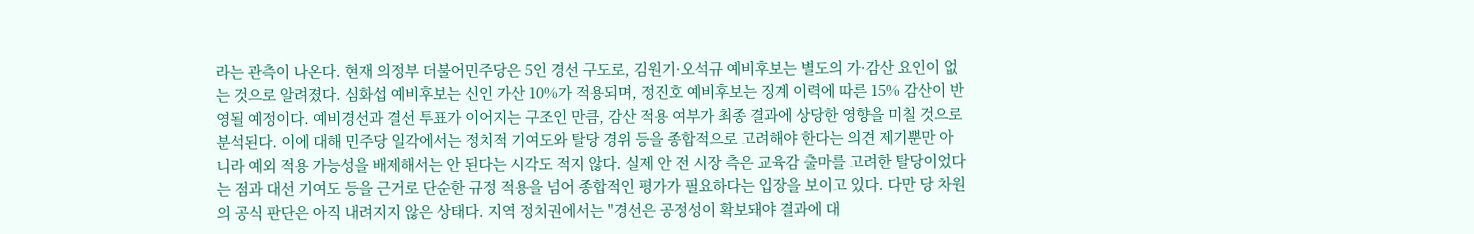라는 관측이 나온다. 현재 의정부 더불어민주당은 5인 경선 구도로, 김원기·오석규 예비후보는 별도의 가·감산 요인이 없는 것으로 알려졌다. 심화섭 예비후보는 신인 가산 10%가 적용되며, 정진호 예비후보는 징계 이력에 따른 15% 감산이 반영될 예정이다. 예비경선과 결선 투표가 이어지는 구조인 만큼, 감산 적용 여부가 최종 결과에 상당한 영향을 미칠 것으로 분석된다. 이에 대해 민주당 일각에서는 정치적 기여도와 탈당 경위 등을 종합적으로 고려해야 한다는 의견 제기뿐만 아니라 예외 적용 가능성을 배제해서는 안 된다는 시각도 적지 않다. 실제 안 전 시장 측은 교육감 출마를 고려한 탈당이었다는 점과 대선 기여도 등을 근거로 단순한 규정 적용을 넘어 종합적인 평가가 필요하다는 입장을 보이고 있다. 다만 당 차원의 공식 판단은 아직 내려지지 않은 상태다. 지역 정치권에서는 "경선은 공정성이 확보돼야 결과에 대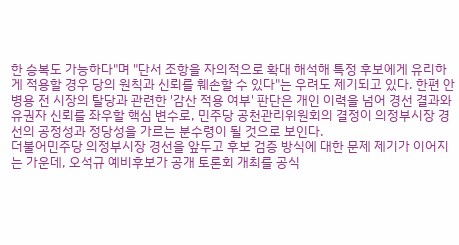한 승복도 가능하다"며 "단서 조항을 자의적으로 확대 해석해 특정 후보에게 유리하게 적용할 경우 당의 원칙과 신뢰를 훼손할 수 있다"는 우려도 제기되고 있다. 한편 안병용 전 시장의 탈당과 관련한 '감산 적용 여부' 판단은 개인 이력을 넘어 경선 결과와 유권자 신뢰를 좌우할 핵심 변수로, 민주당 공천관리위원회의 결정이 의정부시장 경선의 공정성과 정당성을 가르는 분수령이 될 것으로 보인다.
더불어민주당 의정부시장 경선을 앞두고 후보 검증 방식에 대한 문제 제기가 이어지는 가운데, 오석규 예비후보가 공개 토론회 개최를 공식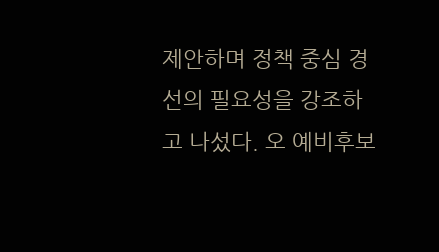제안하며 정책 중심 경선의 필요성을 강조하고 나섰다. 오 예비후보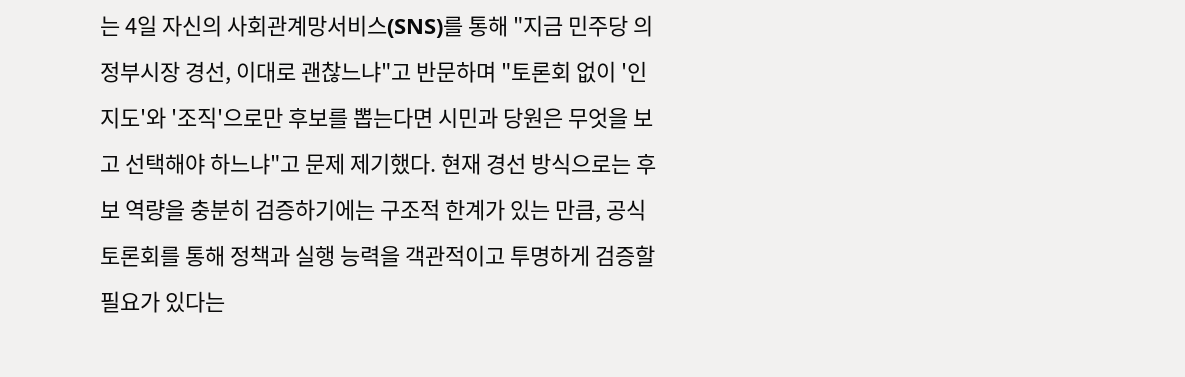는 4일 자신의 사회관계망서비스(SNS)를 통해 "지금 민주당 의정부시장 경선, 이대로 괜찮느냐"고 반문하며 "토론회 없이 '인지도'와 '조직'으로만 후보를 뽑는다면 시민과 당원은 무엇을 보고 선택해야 하느냐"고 문제 제기했다. 현재 경선 방식으로는 후보 역량을 충분히 검증하기에는 구조적 한계가 있는 만큼, 공식 토론회를 통해 정책과 실행 능력을 객관적이고 투명하게 검증할 필요가 있다는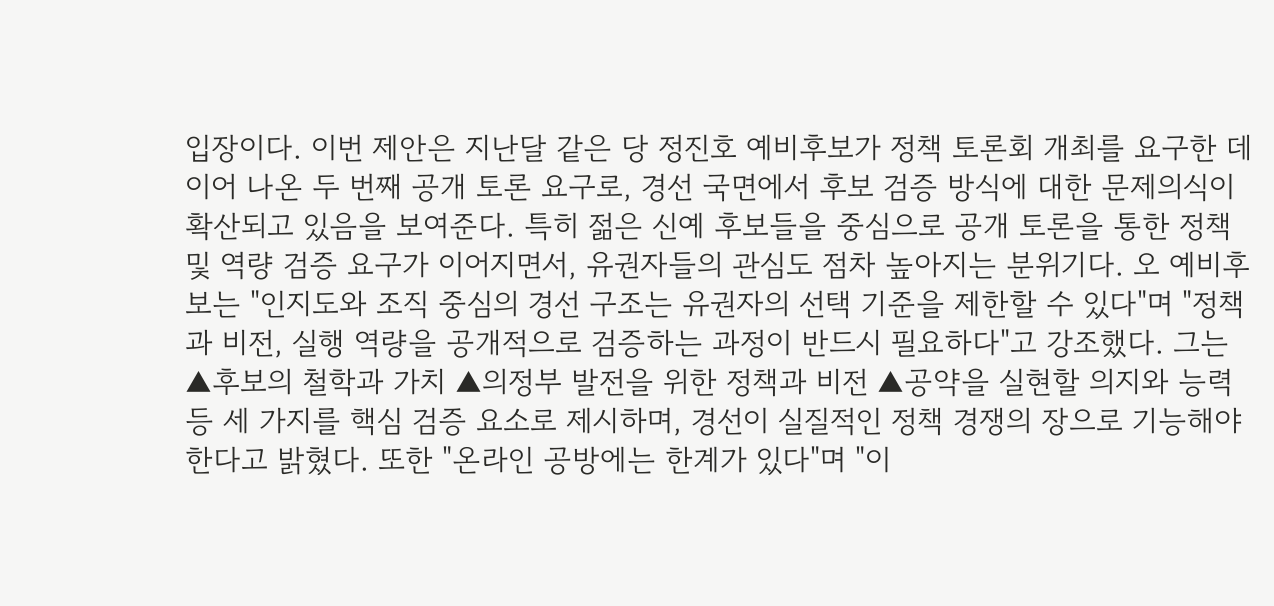입장이다. 이번 제안은 지난달 같은 당 정진호 예비후보가 정책 토론회 개최를 요구한 데 이어 나온 두 번째 공개 토론 요구로, 경선 국면에서 후보 검증 방식에 대한 문제의식이 확산되고 있음을 보여준다. 특히 젊은 신예 후보들을 중심으로 공개 토론을 통한 정책 및 역량 검증 요구가 이어지면서, 유권자들의 관심도 점차 높아지는 분위기다. 오 예비후보는 "인지도와 조직 중심의 경선 구조는 유권자의 선택 기준을 제한할 수 있다"며 "정책과 비전, 실행 역량을 공개적으로 검증하는 과정이 반드시 필요하다"고 강조했다. 그는 ▲후보의 철학과 가치 ▲의정부 발전을 위한 정책과 비전 ▲공약을 실현할 의지와 능력 등 세 가지를 핵심 검증 요소로 제시하며, 경선이 실질적인 정책 경쟁의 장으로 기능해야 한다고 밝혔다. 또한 "온라인 공방에는 한계가 있다"며 "이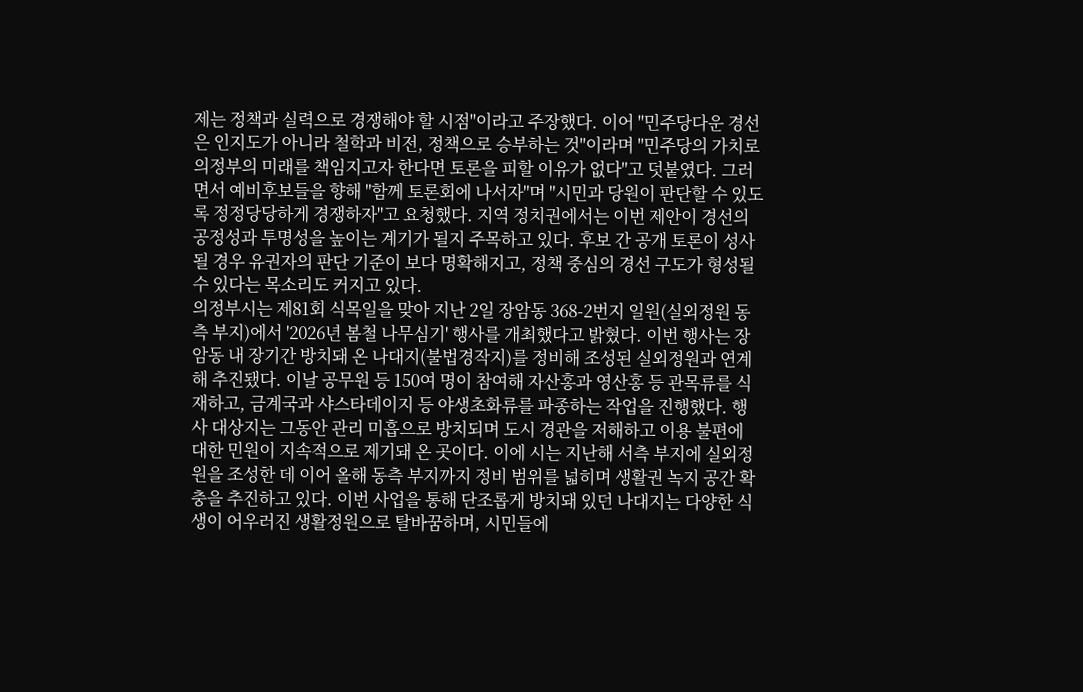제는 정책과 실력으로 경쟁해야 할 시점"이라고 주장했다. 이어 "민주당다운 경선은 인지도가 아니라 철학과 비전, 정책으로 승부하는 것"이라며 "민주당의 가치로 의정부의 미래를 책임지고자 한다면 토론을 피할 이유가 없다"고 덧붙였다. 그러면서 예비후보들을 향해 "함께 토론회에 나서자"며 "시민과 당원이 판단할 수 있도록 정정당당하게 경쟁하자"고 요청했다. 지역 정치권에서는 이번 제안이 경선의 공정성과 투명성을 높이는 계기가 될지 주목하고 있다. 후보 간 공개 토론이 성사될 경우 유권자의 판단 기준이 보다 명확해지고, 정책 중심의 경선 구도가 형성될 수 있다는 목소리도 커지고 있다.
의정부시는 제81회 식목일을 맞아 지난 2일 장암동 368-2번지 일원(실외정원 동측 부지)에서 '2026년 봄철 나무심기' 행사를 개최했다고 밝혔다. 이번 행사는 장암동 내 장기간 방치돼 온 나대지(불법경작지)를 정비해 조성된 실외정원과 연계해 추진됐다. 이날 공무원 등 150여 명이 참여해 자산홍과 영산홍 등 관목류를 식재하고, 금계국과 샤스타데이지 등 야생초화류를 파종하는 작업을 진행했다. 행사 대상지는 그동안 관리 미흡으로 방치되며 도시 경관을 저해하고 이용 불편에 대한 민원이 지속적으로 제기돼 온 곳이다. 이에 시는 지난해 서측 부지에 실외정원을 조성한 데 이어 올해 동측 부지까지 정비 범위를 넓히며 생활권 녹지 공간 확충을 추진하고 있다. 이번 사업을 통해 단조롭게 방치돼 있던 나대지는 다양한 식생이 어우러진 생활정원으로 탈바꿈하며, 시민들에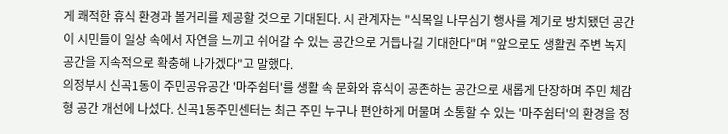게 쾌적한 휴식 환경과 볼거리를 제공할 것으로 기대된다. 시 관계자는 "식목일 나무심기 행사를 계기로 방치됐던 공간이 시민들이 일상 속에서 자연을 느끼고 쉬어갈 수 있는 공간으로 거듭나길 기대한다"며 "앞으로도 생활권 주변 녹지 공간을 지속적으로 확충해 나가겠다"고 말했다.
의정부시 신곡1동이 주민공유공간 '마주쉼터'를 생활 속 문화와 휴식이 공존하는 공간으로 새롭게 단장하며 주민 체감형 공간 개선에 나섰다. 신곡1동주민센터는 최근 주민 누구나 편안하게 머물며 소통할 수 있는 '마주쉼터'의 환경을 정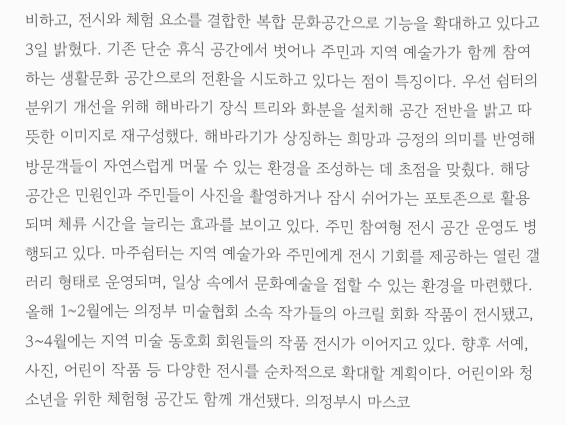비하고, 전시와 체험 요소를 결합한 복합 문화공간으로 기능을 확대하고 있다고 3일 밝혔다. 기존 단순 휴식 공간에서 벗어나 주민과 지역 예술가가 함께 참여하는 생활문화 공간으로의 전환을 시도하고 있다는 점이 특징이다. 우선 쉼터의 분위기 개선을 위해 해바라기 장식 트리와 화분을 설치해 공간 전반을 밝고 따뜻한 이미지로 재구성했다. 해바라기가 상징하는 희망과 긍정의 의미를 반영해 방문객들이 자연스럽게 머물 수 있는 환경을 조성하는 데 초점을 맞췄다. 해당 공간은 민원인과 주민들이 사진을 촬영하거나 잠시 쉬어가는 포토존으로 활용되며 체류 시간을 늘리는 효과를 보이고 있다. 주민 참여형 전시 공간 운영도 병행되고 있다. 마주쉼터는 지역 예술가와 주민에게 전시 기회를 제공하는 열린 갤러리 형태로 운영되며, 일상 속에서 문화예술을 접할 수 있는 환경을 마련했다. 올해 1~2월에는 의정부 미술협회 소속 작가들의 아크릴 회화 작품이 전시됐고, 3~4월에는 지역 미술 동호회 회원들의 작품 전시가 이어지고 있다. 향후 서예, 사진, 어린이 작품 등 다양한 전시를 순차적으로 확대할 계획이다. 어린이와 청소년을 위한 체험형 공간도 함께 개선됐다. 의정부시 마스코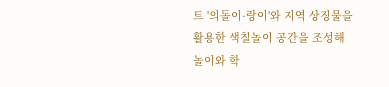트 '의돌이·랑이'와 지역 상징물을 활용한 색칠놀이 공간을 조성해 놀이와 학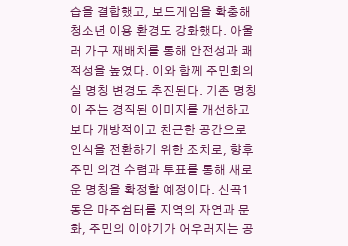습을 결합했고, 보드게임을 확충해 청소년 이용 환경도 강화했다. 아울러 가구 재배치를 통해 안전성과 쾌적성을 높였다. 이와 함께 주민회의실 명칭 변경도 추진된다. 기존 명칭이 주는 경직된 이미지를 개선하고 보다 개방적이고 친근한 공간으로 인식을 전환하기 위한 조치로, 향후 주민 의견 수렴과 투표를 통해 새로운 명칭을 확정할 예정이다. 신곡1동은 마주쉼터를 지역의 자연과 문화, 주민의 이야기가 어우러지는 공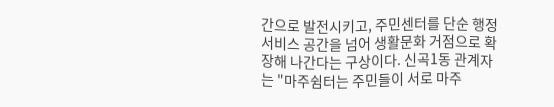간으로 발전시키고, 주민센터를 단순 행정서비스 공간을 넘어 생활문화 거점으로 확장해 나간다는 구상이다. 신곡1동 관계자는 "마주쉼터는 주민들이 서로 마주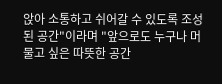앉아 소통하고 쉬어갈 수 있도록 조성된 공간"이라며 "앞으로도 누구나 머물고 싶은 따뜻한 공간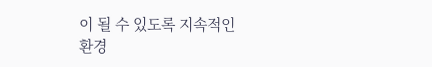이 될 수 있도록 지속적인 환경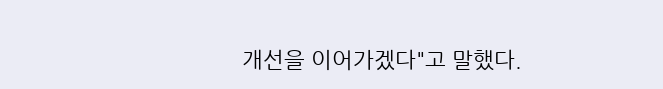개선을 이어가겠다"고 말했다.